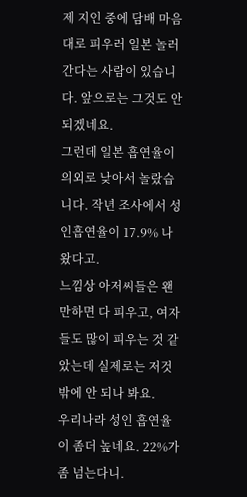제 지인 중에 담배 마음대로 피우러 일본 놀러간다는 사람이 있습니다. 앞으로는 그것도 안 되겠네요.
그런데 일본 흡연율이 의외로 낮아서 놀랐습니다. 작년 조사에서 성인흡연율이 17.9% 나왔다고.
느낌상 아저씨들은 왠만하면 다 피우고, 여자들도 많이 피우는 것 같았는데 실제로는 저것밖에 안 되나 봐요.
우리나라 성인 흡연율이 좀더 높네요. 22%가 좀 넘는다니.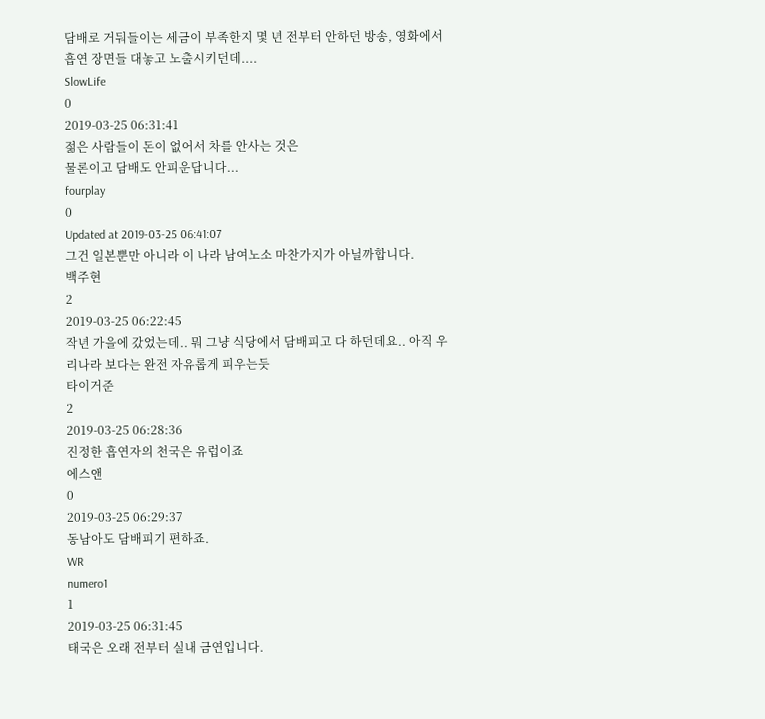담배로 거둬들이는 세금이 부족한지 몇 년 전부터 안하던 방송, 영화에서 흡연 장면들 대놓고 노출시키던데....
SlowLife
0
2019-03-25 06:31:41
젊은 사람들이 돈이 없어서 차를 안사는 것은
물론이고 담배도 안피운답니다...
fourplay
0
Updated at 2019-03-25 06:41:07
그건 일본뿐만 아니라 이 나라 남여노소 마찬가지가 아닐까합니다.
백주현
2
2019-03-25 06:22:45
작년 가을에 갔었는데.. 뭐 그냥 식당에서 담배피고 다 하던데요.. 아직 우리나라 보다는 완전 자유롭게 피우는듯
타이거준
2
2019-03-25 06:28:36
진정한 흡연자의 천국은 유럽이죠
에스앤
0
2019-03-25 06:29:37
동남아도 담배피기 편하죠.
WR
numero1
1
2019-03-25 06:31:45
태국은 오래 전부터 실내 금연입니다.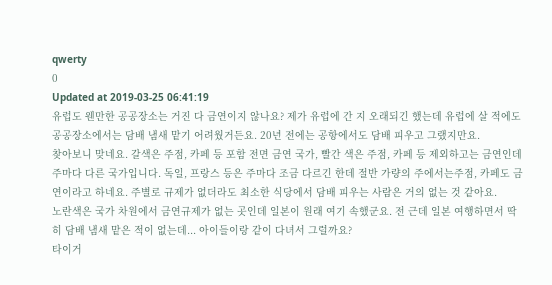qwerty
0
Updated at 2019-03-25 06:41:19
유럽도 웬만한 공공장소는 거진 다 금연이지 않나요? 제가 유럽에 간 지 오래되긴 했는데 유럽에 살 적에도 공공장소에서는 담배 냄새 맡기 어려웠거든요. 20년 전에는 공항에서도 담배 피우고 그랬지만요.
찾아보니 맞네요. 갈색은 주점, 카페 등 포함 전면 금연 국가, 빨간 색은 주점, 카페 등 제외하고는 금연인데 주마다 다른 국가입니다. 독일, 프랑스 등은 주마다 조금 다르긴 한데 절반 가량의 주에서는주점, 카페도 금연이라고 하네요. 주별로 규제가 없더라도 최소한 식당에서 담배 피우는 사람은 거의 없는 것 같아요.
노란색은 국가 차원에서 금연규제가 없는 곳인데 일본이 원래 여기 속했군요. 전 근데 일본 여행하면서 딱히 담배 냄새 맡은 적이 없는데... 아이들이랑 같이 다녀서 그럴까요?
타이거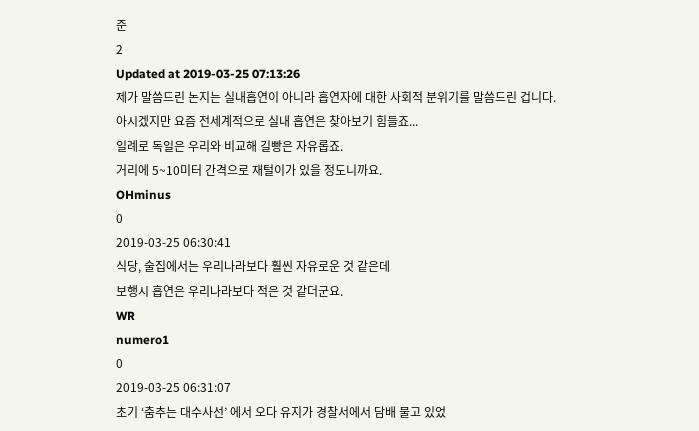준
2
Updated at 2019-03-25 07:13:26
제가 말씀드린 논지는 실내흡연이 아니라 흡연자에 대한 사회적 분위기를 말씀드린 겁니다.
아시겠지만 요즘 전세계적으로 실내 흡연은 찾아보기 힘들죠...
일례로 독일은 우리와 비교해 길빵은 자유롭죠.
거리에 5~10미터 간격으로 재털이가 있을 정도니까요.
OHminus
0
2019-03-25 06:30:41
식당, 술집에서는 우리나라보다 훨씬 자유로운 것 같은데
보행시 흡연은 우리나라보다 적은 것 같더군요.
WR
numero1
0
2019-03-25 06:31:07
초기 ‘춤추는 대수사선’ 에서 오다 유지가 경찰서에서 담배 물고 있었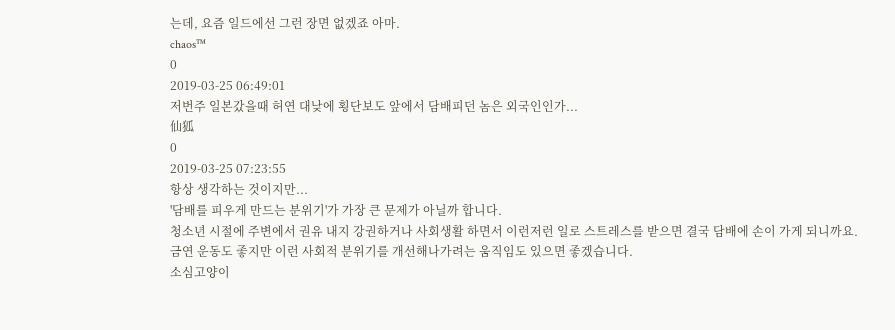는데, 요즘 일드에선 그런 장면 없겠죠 아마.
chaos™
0
2019-03-25 06:49:01
저번주 일본갔을때 허연 대낮에 횡단보도 앞에서 담배피던 놈은 외국인인가...
仙狐
0
2019-03-25 07:23:55
항상 생각하는 것이지만...
'담배를 피우게 만드는 분위기'가 가장 큰 문제가 아닐까 합니다.
청소년 시절에 주변에서 권유 내지 강권하거나 사회생활 하면서 이런저런 일로 스트레스를 받으면 결국 담배에 손이 가게 되니까요.
금연 운동도 좋지만 이런 사회적 분위기를 개선해나가려는 움직임도 있으면 좋겠습니다.
소심고양이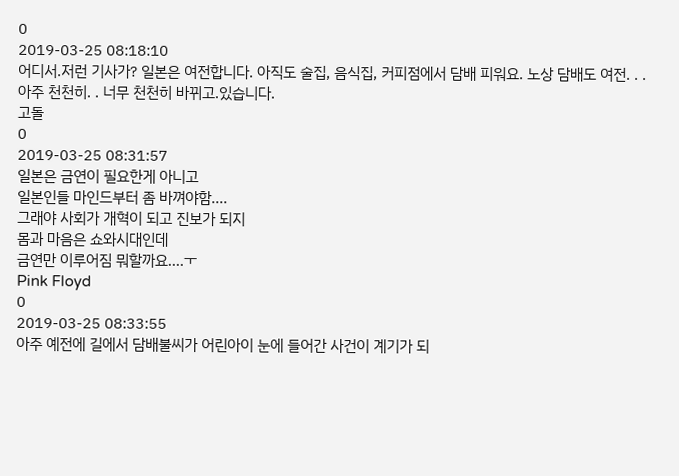0
2019-03-25 08:18:10
어디서.저런 기사가? 일본은 여전합니다. 아직도 술집, 음식집, 커피점에서 담배 피워요. 노상 담배도 여전. . .
아주 천천히. . 너무 천천히 바뀌고.있습니다.
고돌
0
2019-03-25 08:31:57
일본은 금연이 필요한게 아니고
일본인들 마인드부터 좀 바껴야함....
그래야 사회가 개혁이 되고 진보가 되지
몸과 마음은 쇼와시대인데
금연만 이루어짐 뭐할까요....ㅜ
Pink Floyd
0
2019-03-25 08:33:55
아주 예전에 길에서 담배불씨가 어린아이 눈에 들어간 사건이 계기가 되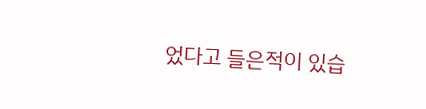었다고 들은적이 있습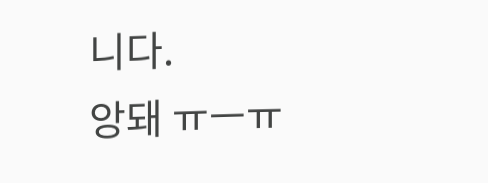니다.
앙돼 ㅠㅡㅠ